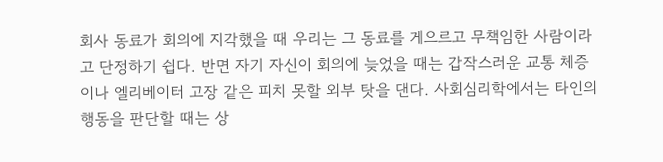회사 동료가 회의에 지각했을 때 우리는 그 동료를 게으르고 무책임한 사람이라고 단정하기 쉽다. 반면 자기 자신이 회의에 늦었을 때는 갑작스러운 교통 체증이나 엘리베이터 고장 같은 피치 못할 외부 탓을 댄다. 사회심리학에서는 타인의 행동을 판단할 때는 상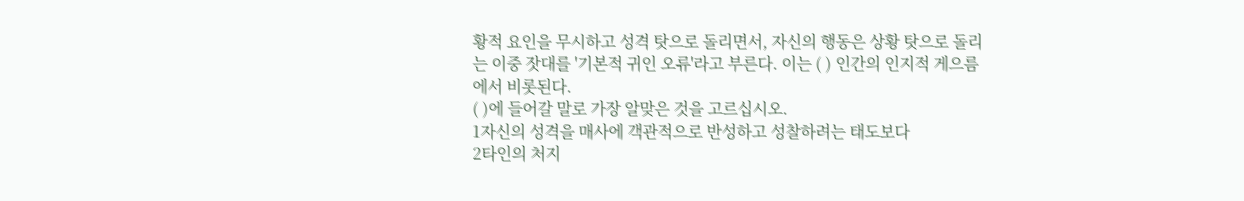황적 요인을 무시하고 성격 탓으로 돌리면서, 자신의 행동은 상황 탓으로 돌리는 이중 잣대를 '기본적 귀인 오류'라고 부른다. 이는 ( ) 인간의 인지적 게으름에서 비롯된다.
( )에 들어갈 말로 가장 알맞은 것을 고르십시오.
1자신의 성격을 매사에 객관적으로 반성하고 성찰하려는 태도보다
2타인의 처지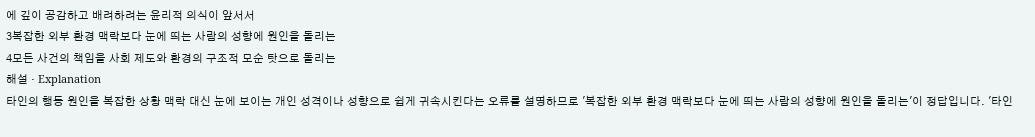에 깊이 공감하고 배려하려는 윤리적 의식이 앞서서
3복잡한 외부 환경 맥락보다 눈에 띄는 사람의 성향에 원인을 돌리는
4모든 사건의 책임을 사회 제도와 환경의 구조적 모순 탓으로 돌리는
해설 · Explanation
타인의 행동 원인을 복잡한 상황 맥락 대신 눈에 보이는 개인 성격이나 성향으로 쉽게 귀속시킨다는 오류를 설명하므로 '복잡한 외부 환경 맥락보다 눈에 띄는 사람의 성향에 원인을 돌리는'이 정답입니다. '타인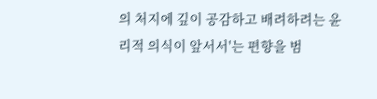의 처지에 깊이 공감하고 배려하려는 윤리적 의식이 앞서서'는 편향을 범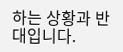하는 상황과 반대입니다.